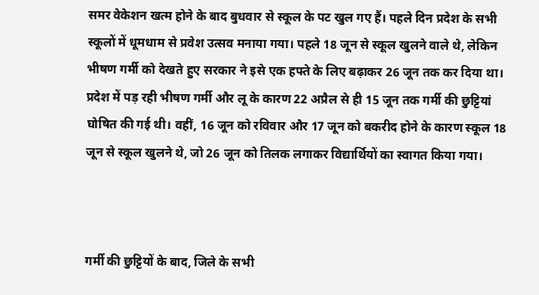समर वेकेशन खत्म होने के बाद बुधवार से स्कूल के पट खुल गए हैं। पहले दिन प्रदेश के सभी स्कूलों में धूमधाम से प्रवेश उत्सव मनाया गया। पहले 18 जून से स्कूल खुलने वाले थे, लेकिन भीषण गर्मी को देखते हुए सरकार ने इसे एक हफ्ते के लिए बढ़ाकर 26 जून तक कर दिया था। प्रदेश में पड़ रही भीषण गर्मी और लू के कारण 22 अप्रैल से ही 15 जून तक गर्मी की छुट्टियां घोषित की गई थी। वहीं, 16 जून को रविवार और 17 जून को बकरीद होने के कारण स्कूल 18 जून से स्कूल खुलने थे, जो 26 जून को तिलक लगाकर विद्यार्थियों का स्वागत किया गया।



गर्मी की छुट्टियों के बाद, जिले के सभी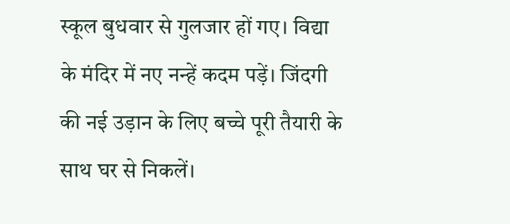स्कूल बुधवार से गुलजार हों गए। विद्या के मंदिर में नए नन्हें कदम पड़ें। जिंदगी की नई उड़ान के लिए बच्चे पूरी तैयारी के साथ घर से निकलें।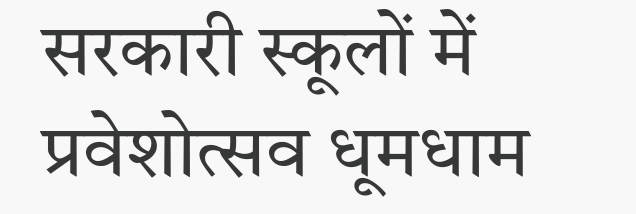सरकारी स्कूलों में प्रवेशोत्सव धूमधाम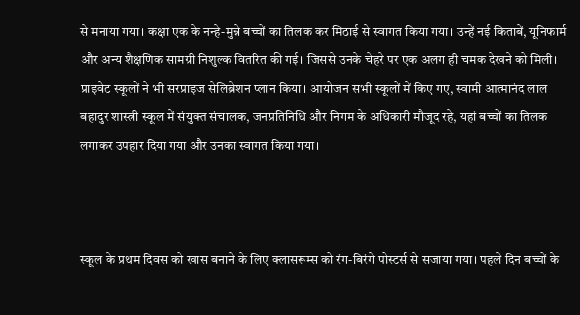से मनाया गया। कक्षा एक के नन्हे-मुन्ने बच्चों का तिलक कर मिठाई से स्वागत किया गया। उन्हें नई किताबें, यूनिफार्म और अन्य शैक्षणिक सामग्री निशुल्क वितरित की गई। जिससे उनके चेहरे पर एक अलग ही चमक देखने को मिली। प्राइवेट स्कूलों ने भी सरप्राइज सेलिब्रेशन प्लान किया। आयोजन सभी स्कूलों में किए गए, स्वामी आत्मानंद लाल बहादुर शास्त्री स्कूल में संयुक्त संचालक, जनप्रतिनिधि और निगम के अधिकारी मौजूद रहे, यहां बच्चों का तिलक लगाकर उपहार दिया गया और उनका स्वागत किया गया।



स्कूल के प्रथम दिवस को खास बनाने के लिए क्लासरूम्स को रंग-बिरंगे पोस्टर्स से सजाया गया। पहले दिन बच्चों के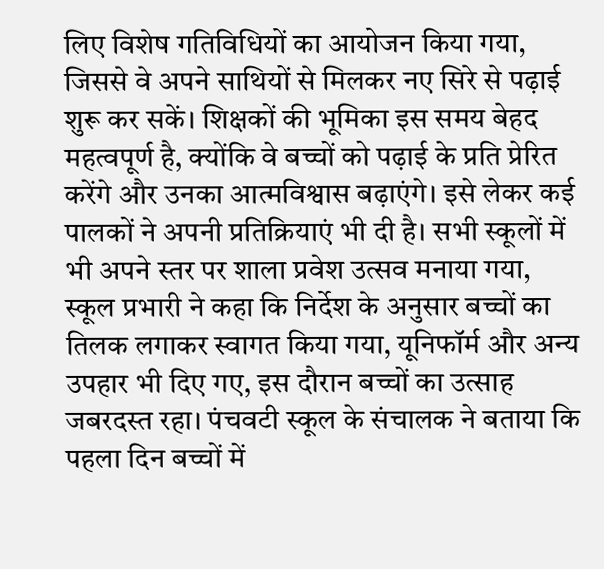लिए विशेष गतिविधियों का आयोजन किया गया, जिससे वे अपने साथियों से मिलकर नए सिरे से पढ़ाई शुरू कर सकें। शिक्षकों की भूमिका इस समय बेहद महत्वपूर्ण है, क्योंकि वे बच्चों को पढ़ाई के प्रति प्रेरित करेंगे और उनका आत्मविश्वास बढ़ाएंगे। इसे लेकर कई पालकों ने अपनी प्रतिक्रियाएं भी दी है। सभी स्कूलों में भी अपने स्तर पर शाला प्रवेश उत्सव मनाया गया, स्कूल प्रभारी ने कहा कि निर्देश के अनुसार बच्चों का तिलक लगाकर स्वागत किया गया, यूनिफॉर्म और अन्य उपहार भी दिए गए, इस दौरान बच्चों का उत्साह जबरदस्त रहा। पंचवटी स्कूल के संचालक ने बताया कि पहला दिन बच्चों में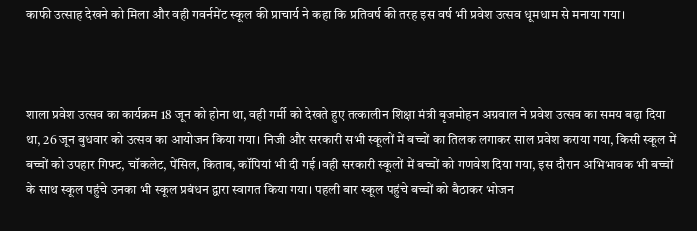काफी उत्साह देखने को मिला और वही गवर्नमेंट स्कूल की प्राचार्य ने कहा कि प्रतिवर्ष की तरह इस वर्ष भी प्रवेश उत्सव धूमधाम से मनाया गया।



शाला प्रवेश उत्सव का कार्यक्रम 18 जून को होना था, वही गर्मी को देखते हुए तत्कालीन शिक्षा मंत्री बृजमोहन अग्रवाल ने प्रवेश उत्सव का समय बढ़ा दिया था, 26 जून बुधवार को उत्सव का आयोजन किया गया। निजी और सरकारी सभी स्कूलों में बच्चों का तिलक लगाकर साल प्रवेश कराया गया, किसी स्कूल में बच्चों को उपहार गिफ्ट, चॉकलेट, पेंसिल, किताब, कॉपियां भी दी गई ।वही सरकारी स्कूलों में बच्चों को गणवेश दिया गया, इस दौरान अभिभावक भी बच्चों के साथ स्कूल पहुंचे उनका भी स्कूल प्रबंधन द्वारा स्वागत किया गया। पहली बार स्कूल पहुंचे बच्चों को बैठाकर भोजन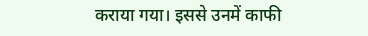कराया गया। इससे उनमें काफी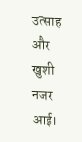उत्साह और खुशी नजर आई।